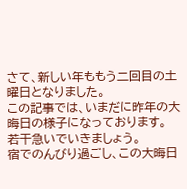さて、新しい年ももう二回目の土曜日となりました。
この記事では、いまだに昨年の大晦日の様子になっております。
若干急いでいきましょう。
宿でのんびり過ごし、この大晦日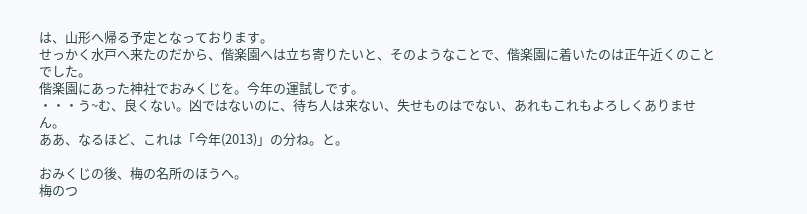は、山形へ帰る予定となっております。
せっかく水戸へ来たのだから、偕楽園へは立ち寄りたいと、そのようなことで、偕楽園に着いたのは正午近くのことでした。
偕楽園にあった神社でおみくじを。今年の運試しです。
・・・う~む、良くない。凶ではないのに、待ち人は来ない、失せものはでない、あれもこれもよろしくありません。
ああ、なるほど、これは「今年(2013)」の分ね。と。

おみくじの後、梅の名所のほうへ。
梅のつ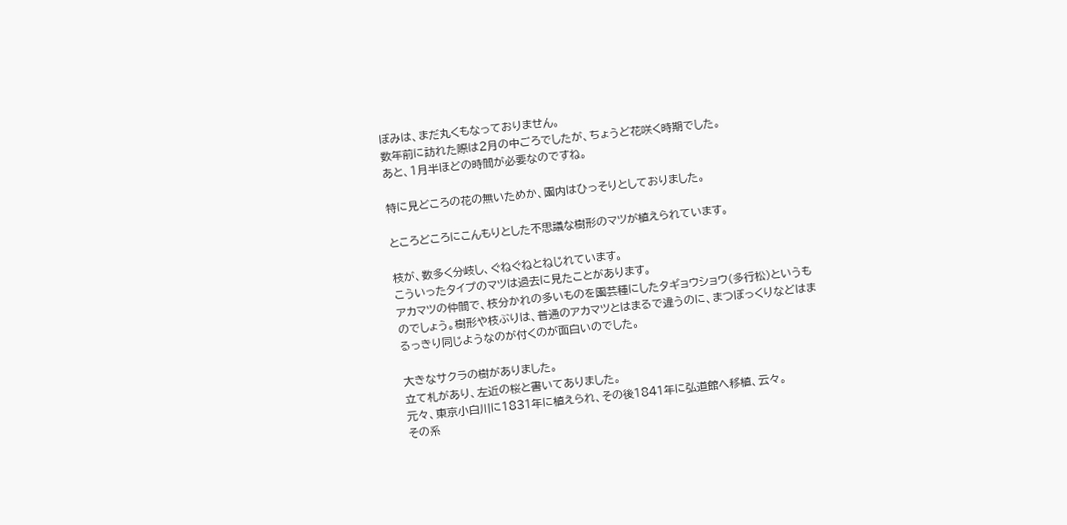ぼみは、まだ丸くもなっておりません。
数年前に訪れた際は2月の中ごろでしたが、ちょうど花咲く時期でした。
あと、1月半ほどの時間が必要なのですね。

特に見どころの花の無いためか、園内はひっそりとしておりました。

ところどころにこんもりとした不思議な樹形のマツが植えられています。

枝が、数多く分岐し、ぐねぐねとねじれています。
こういったタイプのマツは過去に見たことがあります。
アカマツの仲間で、枝分かれの多いものを園芸種にしたタギョウショウ(多行松)というものでしょう。樹形や枝ぶりは、普通のアカマツとはまるで違うのに、まつぼっくりなどはまるっきり同じようなのが付くのが面白いのでした。

大きなサクラの樹がありました。
立て札があり、左近の桜と書いてありました。
元々、東京小白川に1831年に植えられ、その後1841年に弘道館へ移植、云々。
その系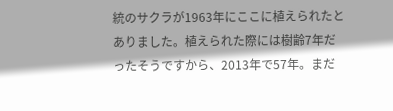統のサクラが1963年にここに植えられたとありました。植えられた際には樹齢7年だったそうですから、2013年で57年。まだ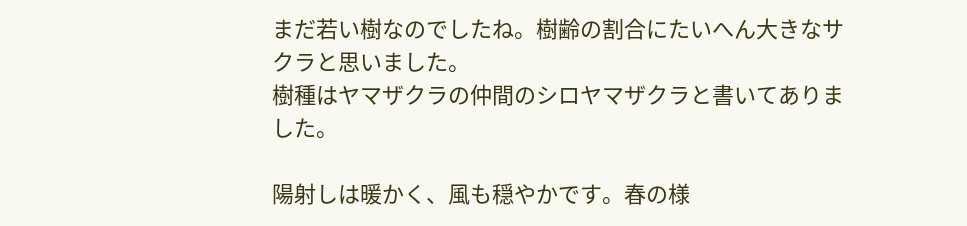まだ若い樹なのでしたね。樹齢の割合にたいへん大きなサクラと思いました。
樹種はヤマザクラの仲間のシロヤマザクラと書いてありました。

陽射しは暖かく、風も穏やかです。春の様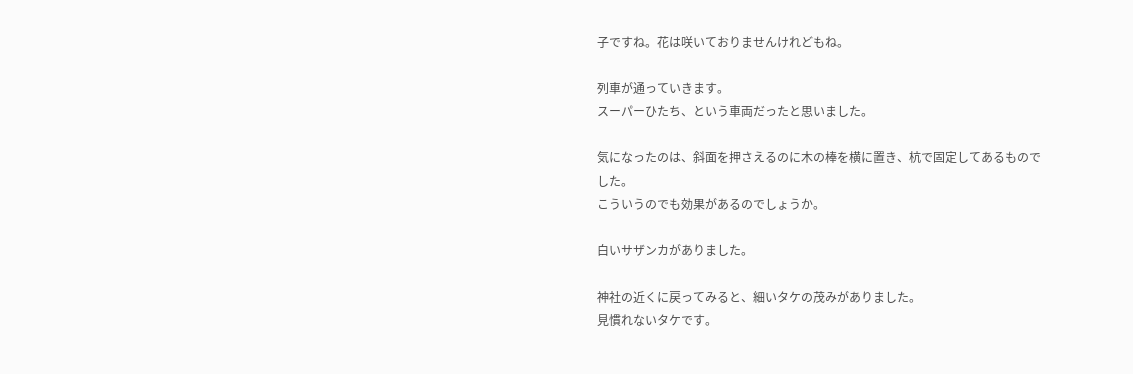子ですね。花は咲いておりませんけれどもね。

列車が通っていきます。
スーパーひたち、という車両だったと思いました。

気になったのは、斜面を押さえるのに木の棒を横に置き、杭で固定してあるものでした。
こういうのでも効果があるのでしょうか。

白いサザンカがありました。

神社の近くに戻ってみると、細いタケの茂みがありました。
見慣れないタケです。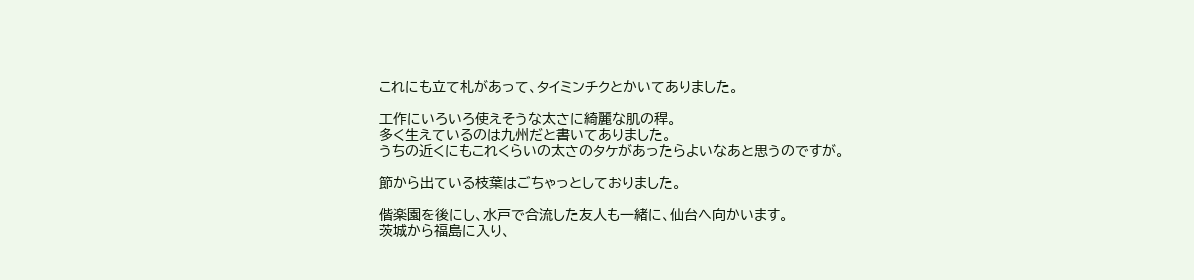これにも立て札があって、タイミンチクとかいてありました。

工作にいろいろ使えそうな太さに綺麗な肌の稈。
多く生えているのは九州だと書いてありました。
うちの近くにもこれくらいの太さのタケがあったらよいなあと思うのですが。

節から出ている枝葉はごちゃっとしておりました。

偕楽園を後にし、水戸で合流した友人も一緒に、仙台へ向かいます。
茨城から福島に入り、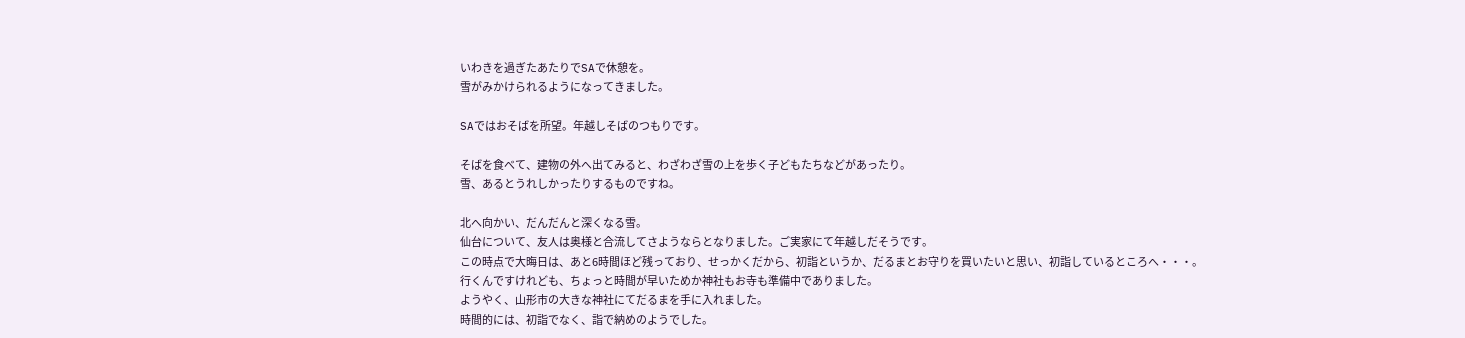いわきを過ぎたあたりでSAで休憩を。
雪がみかけられるようになってきました。

SAではおそばを所望。年越しそばのつもりです。

そばを食べて、建物の外へ出てみると、わざわざ雪の上を歩く子どもたちなどがあったり。
雪、あるとうれしかったりするものですね。

北へ向かい、だんだんと深くなる雪。
仙台について、友人は奥様と合流してさようならとなりました。ご実家にて年越しだそうです。
この時点で大晦日は、あと6時間ほど残っており、せっかくだから、初詣というか、だるまとお守りを買いたいと思い、初詣しているところへ・・・。
行くんですけれども、ちょっと時間が早いためか神社もお寺も準備中でありました。
ようやく、山形市の大きな神社にてだるまを手に入れました。
時間的には、初詣でなく、詣で納めのようでした。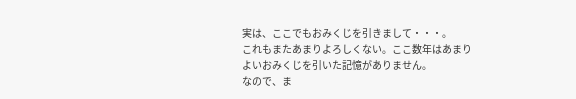実は、ここでもおみくじを引きまして・・・。
これもまたあまりよろしくない。ここ数年はあまりよいおみくじを引いた記憶がありません。
なので、ま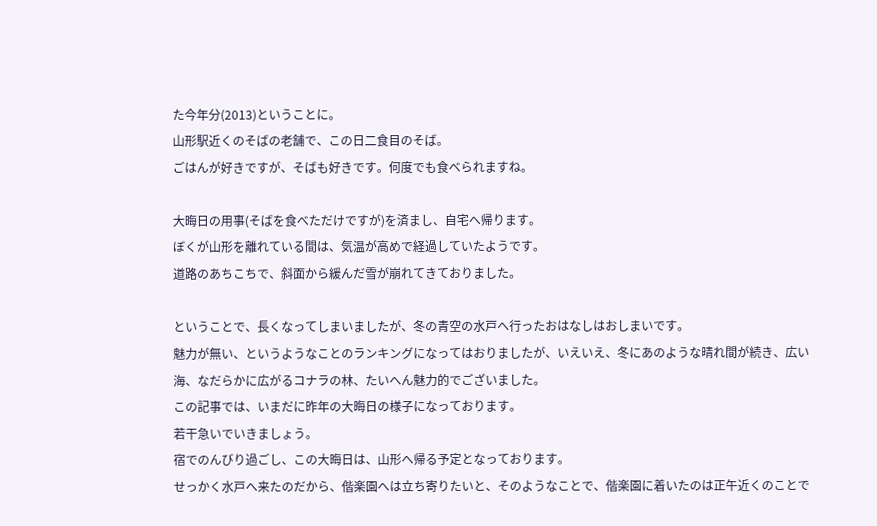た今年分(2013)ということに。
山形駅近くのそばの老舗で、この日二食目のそば。
ごはんが好きですが、そばも好きです。何度でも食べられますね。

大晦日の用事(そばを食べただけですが)を済まし、自宅へ帰ります。
ぼくが山形を離れている間は、気温が高めで経過していたようです。
道路のあちこちで、斜面から緩んだ雪が崩れてきておりました。

ということで、長くなってしまいましたが、冬の青空の水戸へ行ったおはなしはおしまいです。
魅力が無い、というようなことのランキングになってはおりましたが、いえいえ、冬にあのような晴れ間が続き、広い海、なだらかに広がるコナラの林、たいへん魅力的でございました。
この記事では、いまだに昨年の大晦日の様子になっております。
若干急いでいきましょう。
宿でのんびり過ごし、この大晦日は、山形へ帰る予定となっております。
せっかく水戸へ来たのだから、偕楽園へは立ち寄りたいと、そのようなことで、偕楽園に着いたのは正午近くのことで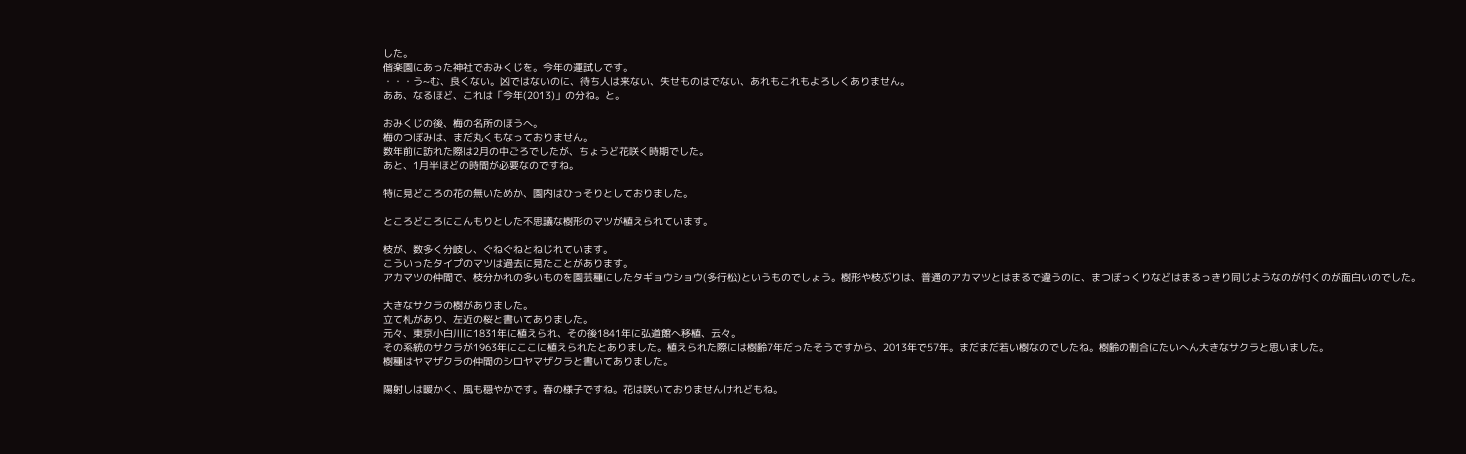した。
偕楽園にあった神社でおみくじを。今年の運試しです。
・・・う~む、良くない。凶ではないのに、待ち人は来ない、失せものはでない、あれもこれもよろしくありません。
ああ、なるほど、これは「今年(2013)」の分ね。と。

おみくじの後、梅の名所のほうへ。
梅のつぼみは、まだ丸くもなっておりません。
数年前に訪れた際は2月の中ごろでしたが、ちょうど花咲く時期でした。
あと、1月半ほどの時間が必要なのですね。

特に見どころの花の無いためか、園内はひっそりとしておりました。

ところどころにこんもりとした不思議な樹形のマツが植えられています。

枝が、数多く分岐し、ぐねぐねとねじれています。
こういったタイプのマツは過去に見たことがあります。
アカマツの仲間で、枝分かれの多いものを園芸種にしたタギョウショウ(多行松)というものでしょう。樹形や枝ぶりは、普通のアカマツとはまるで違うのに、まつぼっくりなどはまるっきり同じようなのが付くのが面白いのでした。

大きなサクラの樹がありました。
立て札があり、左近の桜と書いてありました。
元々、東京小白川に1831年に植えられ、その後1841年に弘道館へ移植、云々。
その系統のサクラが1963年にここに植えられたとありました。植えられた際には樹齢7年だったそうですから、2013年で57年。まだまだ若い樹なのでしたね。樹齢の割合にたいへん大きなサクラと思いました。
樹種はヤマザクラの仲間のシロヤマザクラと書いてありました。

陽射しは暖かく、風も穏やかです。春の様子ですね。花は咲いておりませんけれどもね。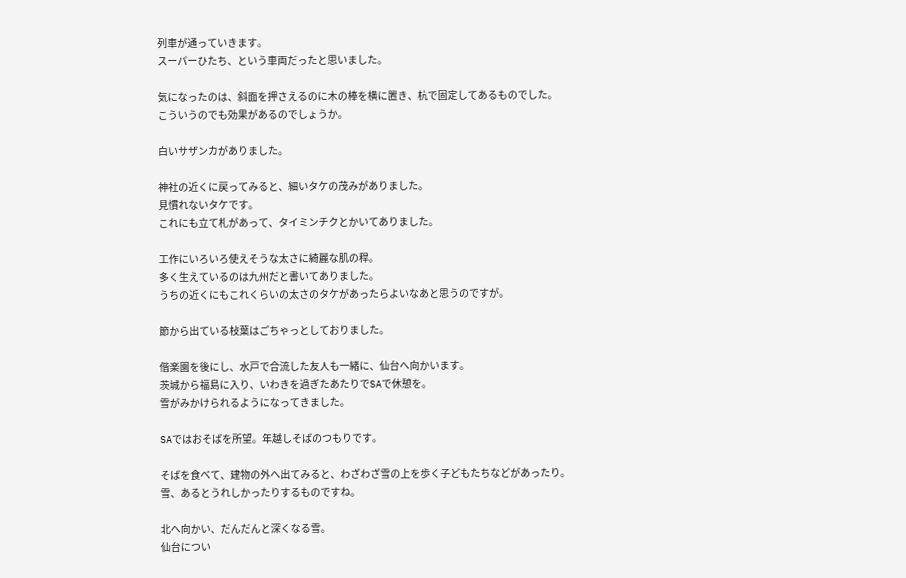列車が通っていきます。
スーパーひたち、という車両だったと思いました。

気になったのは、斜面を押さえるのに木の棒を横に置き、杭で固定してあるものでした。
こういうのでも効果があるのでしょうか。

白いサザンカがありました。

神社の近くに戻ってみると、細いタケの茂みがありました。
見慣れないタケです。
これにも立て札があって、タイミンチクとかいてありました。

工作にいろいろ使えそうな太さに綺麗な肌の稈。
多く生えているのは九州だと書いてありました。
うちの近くにもこれくらいの太さのタケがあったらよいなあと思うのですが。

節から出ている枝葉はごちゃっとしておりました。

偕楽園を後にし、水戸で合流した友人も一緒に、仙台へ向かいます。
茨城から福島に入り、いわきを過ぎたあたりでSAで休憩を。
雪がみかけられるようになってきました。

SAではおそばを所望。年越しそばのつもりです。

そばを食べて、建物の外へ出てみると、わざわざ雪の上を歩く子どもたちなどがあったり。
雪、あるとうれしかったりするものですね。

北へ向かい、だんだんと深くなる雪。
仙台につい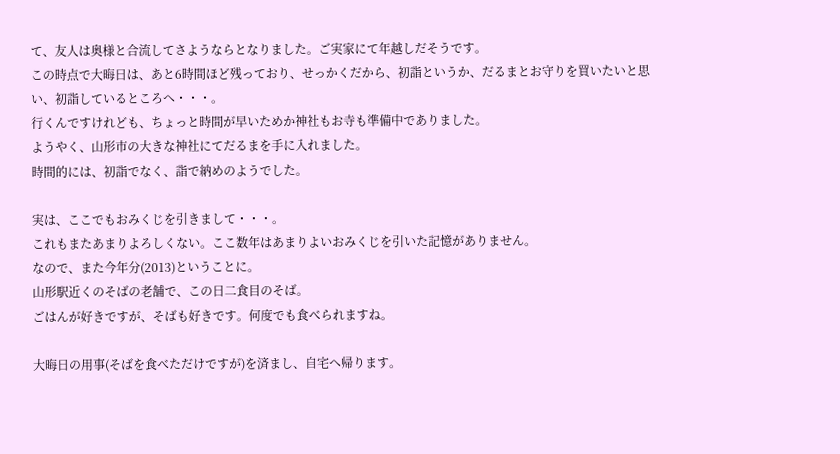て、友人は奥様と合流してさようならとなりました。ご実家にて年越しだそうです。
この時点で大晦日は、あと6時間ほど残っており、せっかくだから、初詣というか、だるまとお守りを買いたいと思い、初詣しているところへ・・・。
行くんですけれども、ちょっと時間が早いためか神社もお寺も準備中でありました。
ようやく、山形市の大きな神社にてだるまを手に入れました。
時間的には、初詣でなく、詣で納めのようでした。

実は、ここでもおみくじを引きまして・・・。
これもまたあまりよろしくない。ここ数年はあまりよいおみくじを引いた記憶がありません。
なので、また今年分(2013)ということに。
山形駅近くのそばの老舗で、この日二食目のそば。
ごはんが好きですが、そばも好きです。何度でも食べられますね。

大晦日の用事(そばを食べただけですが)を済まし、自宅へ帰ります。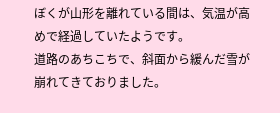ぼくが山形を離れている間は、気温が高めで経過していたようです。
道路のあちこちで、斜面から緩んだ雪が崩れてきておりました。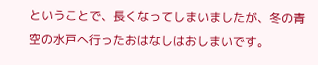ということで、長くなってしまいましたが、冬の青空の水戸へ行ったおはなしはおしまいです。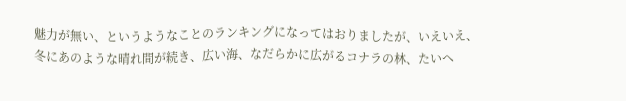魅力が無い、というようなことのランキングになってはおりましたが、いえいえ、冬にあのような晴れ間が続き、広い海、なだらかに広がるコナラの林、たいへ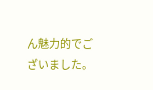ん魅力的でございました。